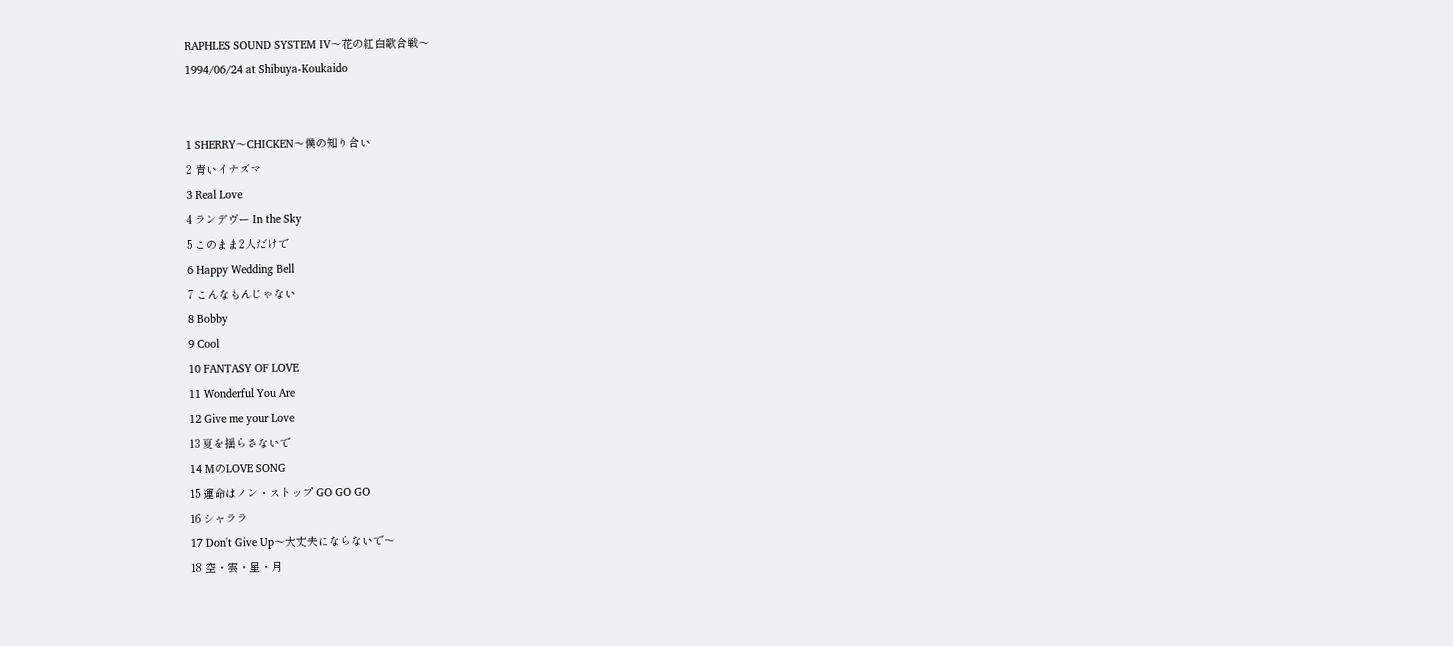RAPHLES SOUND SYSTEM IV〜花の紅白歌合戦〜
1994/06/24 at Shibuya-Koukaido


1 SHERRY〜CHICKEN〜僕の知り合い
2 青いイナズマ
3 Real Love
4 ランデヴー In the Sky
5 このまま2人だけで
6 Happy Wedding Bell
7 こんなもんじゃない
8 Bobby
9 Cool
10 FANTASY OF LOVE
11 Wonderful You Are
12 Give me your Love
13 夏を揺らさないで
14 MのLOVE SONG
15 運命はノン・ストップ GO GO GO
16 シャララ
17 Don't Give Up〜大丈夫にならないで〜
18 空・雲・星・月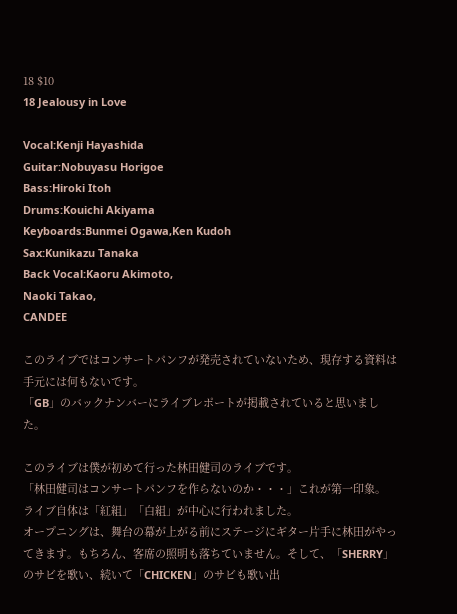18 $10
18 Jealousy in Love

Vocal:Kenji Hayashida
Guitar:Nobuyasu Horigoe
Bass:Hiroki Itoh
Drums:Kouichi Akiyama
Keyboards:Bunmei Ogawa,Ken Kudoh
Sax:Kunikazu Tanaka
Back Vocal:Kaoru Akimoto,
Naoki Takao,
CANDEE

このライブではコンサートパンフが発売されていないため、現存する資料は手元には何もないです。
「GB」のバックナンバーにライブレポートが掲載されていると思いました。

このライブは僕が初めて行った林田健司のライブです。
「林田健司はコンサートパンフを作らないのか・・・」これが第一印象。
ライブ自体は「紅組」「白組」が中心に行われました。
オープニングは、舞台の幕が上がる前にステージにギター片手に林田がやってきます。もちろん、客席の照明も落ちていません。そして、「SHERRY」のサビを歌い、続いて「CHICKEN」のサビも歌い出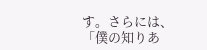す。さらには、「僕の知りあ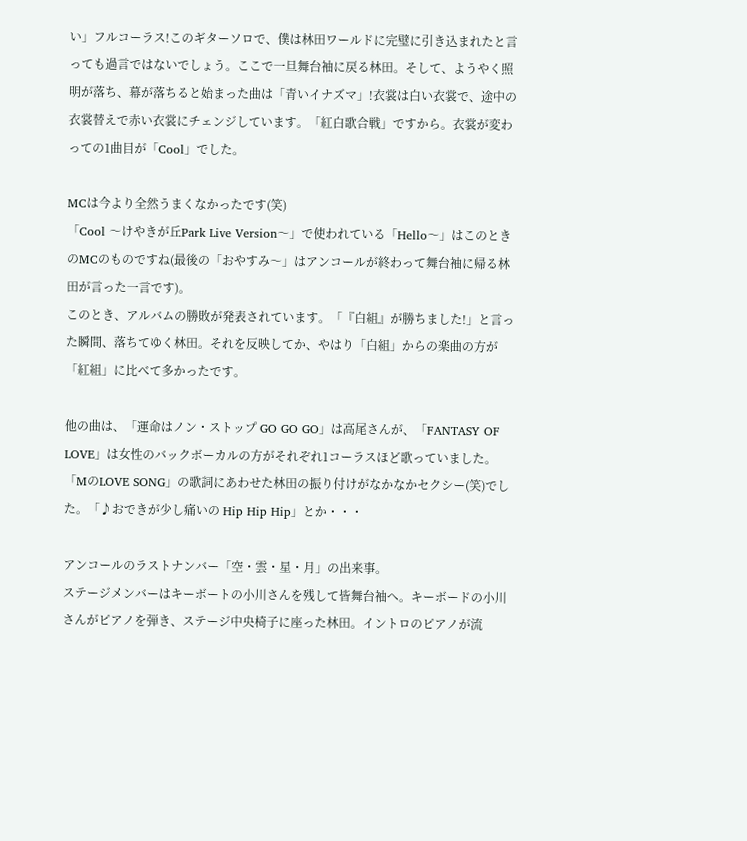い」フルコーラス!このギターソロで、僕は林田ワールドに完璧に引き込まれたと言っても過言ではないでしょう。ここで一旦舞台袖に戻る林田。そして、ようやく照明が落ち、幕が落ちると始まった曲は「青いイナズマ」!衣裳は白い衣裳で、途中の衣裳替えで赤い衣裳にチェンジしています。「紅白歌合戦」ですから。衣裳が変わっての1曲目が「Cool」でした。

MCは今より全然うまくなかったです(笑)
「Cool 〜けやきが丘Park Live Version〜」で使われている「Hello〜」はこのときのMCのものですね(最後の「おやすみ〜」はアンコールが終わって舞台袖に帰る林田が言った一言です)。
このとき、アルバムの勝敗が発表されています。「『白組』が勝ちました!」と言った瞬間、落ちてゆく林田。それを反映してか、やはり「白組」からの楽曲の方が「紅組」に比べて多かったです。

他の曲は、「運命はノン・ストップ GO GO GO」は高尾さんが、「FANTASY OF LOVE」は女性のバックボーカルの方がそれぞれ1コーラスほど歌っていました。「MのLOVE SONG」の歌詞にあわせた林田の振り付けがなかなかセクシー(笑)でした。「♪おできが少し痛いの Hip Hip Hip」とか・・・

アンコールのラストナンバー「空・雲・星・月」の出来事。
ステージメンバーはキーボートの小川さんを残して皆舞台袖へ。キーボードの小川さんがピアノを弾き、ステージ中央椅子に座った林田。イントロのピアノが流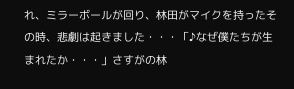れ、ミラーボールが回り、林田がマイクを持ったその時、悲劇は起きました・・・「♪なぜ僕たちが生まれたか・・・」さすがの林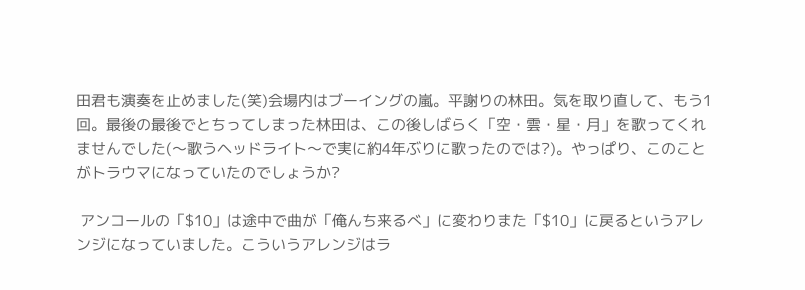田君も演奏を止めました(笑)会場内はブーイングの嵐。平謝りの林田。気を取り直して、もう1回。最後の最後でとちってしまった林田は、この後しばらく「空・雲・星・月」を歌ってくれませんでした(〜歌うヘッドライト〜で実に約4年ぶりに歌ったのでは?)。やっぱり、このことがトラウマになっていたのでしょうか?

 アンコールの「$10」は途中で曲が「俺んち来るべ」に変わりまた「$10」に戻るというアレンジになっていました。こういうアレンジはラ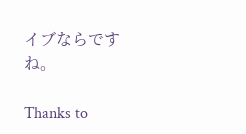イブならですね。

Thanks to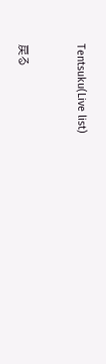Tentsuku(Live list)


戻る